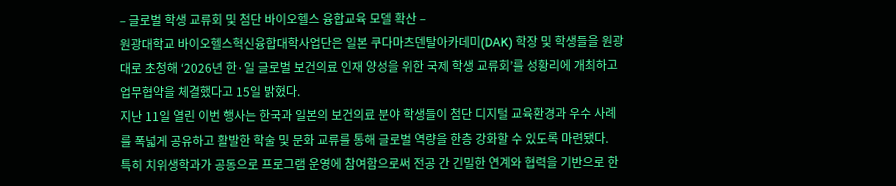– 글로벌 학생 교류회 및 첨단 바이오헬스 융합교육 모델 확산 –
원광대학교 바이오헬스혁신융합대학사업단은 일본 쿠다마츠덴탈아카데미(DAK) 학장 및 학생들을 원광대로 초청해 ‘2026년 한·일 글로벌 보건의료 인재 양성을 위한 국제 학생 교류회’를 성황리에 개최하고 업무협약을 체결했다고 15일 밝혔다.
지난 11일 열린 이번 행사는 한국과 일본의 보건의료 분야 학생들이 첨단 디지털 교육환경과 우수 사례를 폭넓게 공유하고 활발한 학술 및 문화 교류를 통해 글로벌 역량을 한층 강화할 수 있도록 마련됐다.
특히 치위생학과가 공동으로 프로그램 운영에 참여함으로써 전공 간 긴밀한 연계와 협력을 기반으로 한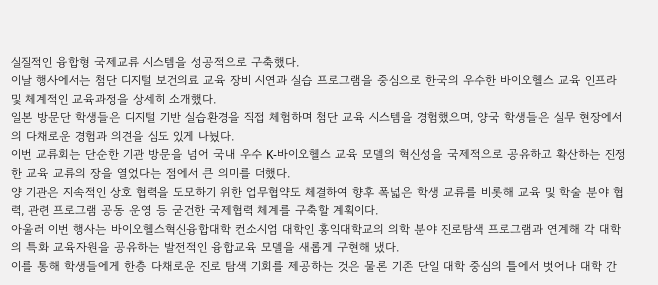실질적인 융합형 국제교류 시스템을 성공적으로 구축했다.
이날 행사에서는 첨단 디지털 보건의료 교육 장비 시연과 실습 프로그램을 중심으로 한국의 우수한 바이오헬스 교육 인프라 및 체계적인 교육과정을 상세히 소개했다.
일본 방문단 학생들은 디지털 기반 실습환경을 직접 체험하며 첨단 교육 시스템을 경험했으며, 양국 학생들은 실무 현장에서의 다채로운 경험과 의견을 심도 있게 나눴다.
이번 교류회는 단순한 기관 방문을 넘어 국내 우수 K-바이오헬스 교육 모델의 혁신성을 국제적으로 공유하고 확산하는 진정한 교육 교류의 장을 열었다는 점에서 큰 의미를 더했다.
양 기관은 지속적인 상호 협력을 도모하기 위한 업무협약도 체결하여 향후 폭넓은 학생 교류를 비롯해 교육 및 학술 분야 협력, 관련 프로그램 공동 운영 등 굳건한 국제협력 체계를 구축할 계획이다.
아울러 이번 행사는 바이오헬스혁신융합대학 컨소시엄 대학인 홍익대학교의 의학 분야 진로탐색 프로그램과 연계해 각 대학의 특화 교육자원을 공유하는 발전적인 융합교육 모델을 새롭게 구현해 냈다.
이를 통해 학생들에게 한층 다채로운 진로 탐색 기회를 제공하는 것은 물론 기존 단일 대학 중심의 틀에서 벗어나 대학 간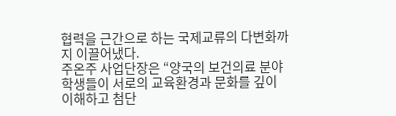협력을 근간으로 하는 국제교류의 다변화까지 이끌어냈다.
주온주 사업단장은 “양국의 보건의료 분야 학생들이 서로의 교육환경과 문화를 깊이 이해하고 첨단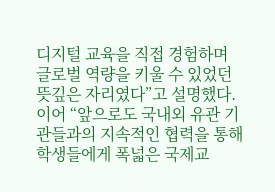디지털 교육을 직접 경험하며 글로벌 역량을 키울 수 있었던 뜻깊은 자리였다”고 설명했다.
이어 “앞으로도 국내외 유관 기관들과의 지속적인 협력을 통해 학생들에게 폭넓은 국제교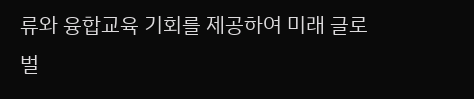류와 융합교육 기회를 제공하여 미래 글로벌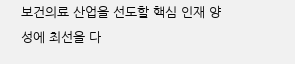보건의료 산업을 선도할 핵심 인재 양성에 최선을 다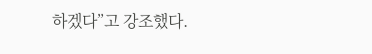하겠다”고 강조했다.